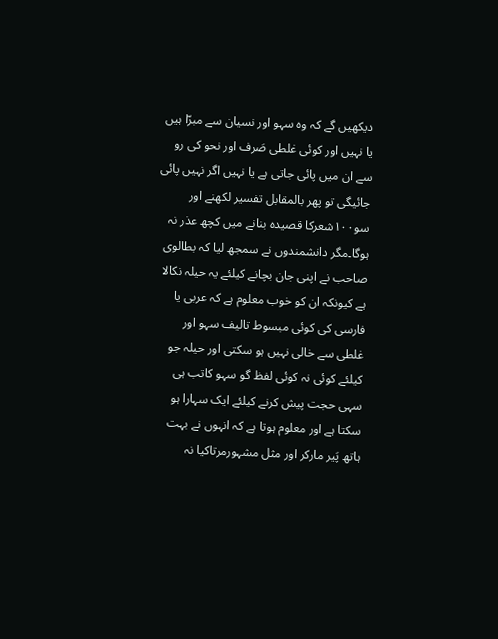دیکھیں گے کہ وہ سہو اور نسیان سے مبرّا ہیں یا نہیں اور کوئی غلطی صَرف اور نحو کی رو سے ان میں پائی جاتی ہے یا نہیں اگر نہیں پائی جائیگی تو پھر بالمقابل تفسیر لکھنے اور سو۱۰۰شعرکا قصیدہ بنانے میں کچھ عذر نہ ہوگا۔مگر دانشمندوں نے سمجھ لیا کہ بطالوی صاحب نے اپنی جان بچانے کیلئے یہ حیلہ نکالا ہے کیونکہ ان کو خوب معلوم ہے کہ عربی یا فارسی کی کوئی مبسوط تالیف سہو اور غلطی سے خالی نہیں ہو سکتی اور حیلہ جو کیلئے کوئی نہ کوئی لفظ گو سہو کاتب ہی سہی حجت پیش کرنے کیلئے ایک سہارا ہو سکتا ہے اور معلوم ہوتا ہے کہ انہوں نے بہت ہاتھ پَیر مارکر اور مثل مشہورمرتاکیا نہ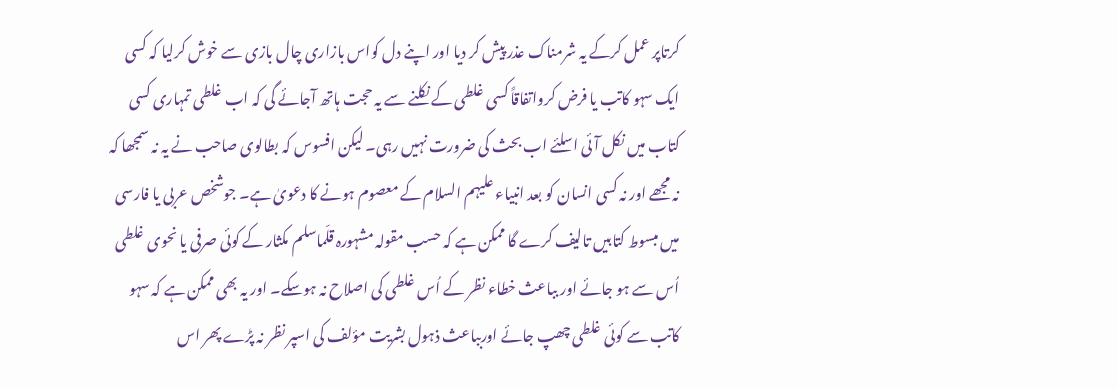کرتاپر عمل کرکے یہ شرمناک عذر پیش کر دیا اور اپنے دل کواس بازاری چال بازی سے خوش کرلیا کہ کسی ایک سہو کاتب یا فرض کرواتفاقاً کسی غلطی کے نکلنے سے یہ حجت ہاتھ آجائے گی کہ اب غلطی تمہاری کسی کتاب میں نکل آئی اسلئے اب بحث کی ضرورت نہیں رہی۔ لیکن افسوس کہ بطالوی صاحب نے یہ نہ سمجھا کہ نہ مجھے اور نہ کسی انسان کو بعد انبیاء علیہم السلام کے معصوم ہونے کا دعویٰ ہے۔ جوشخص عربی یا فارسی میں مبسوط کتابیں تالیف کرے گا ممکن ہے کہ حسب مقولہ مشہورہ قلّماسلم مکثار کے کوئی صرفی یا نحوی غلطی اُس سے ہو جائے اور بباعث خطاء نظر کے اُس غلطی کی اصلاح نہ ہوسکے۔ اور یہ بھی ممکن ہے کہ سہو کاتب سے کوئی غلطی چھپ جائے اوربباعث ذہول بشریت مؤلف کی اسپر نظر نہ پڑے پھر اس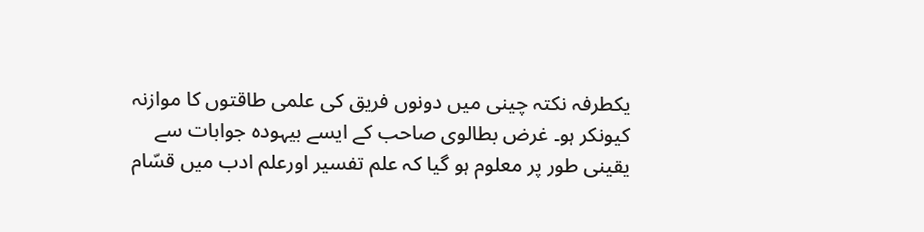یکطرفہ نکتہ چینی میں دونوں فریق کی علمی طاقتوں کا موازنہ کیونکر ہو۔ غرض بطالوی صاحب کے ایسے بیہودہ جوابات سے یقینی طور پر معلوم ہو گیا کہ علم تفسیر اورعلم ادب میں قسّام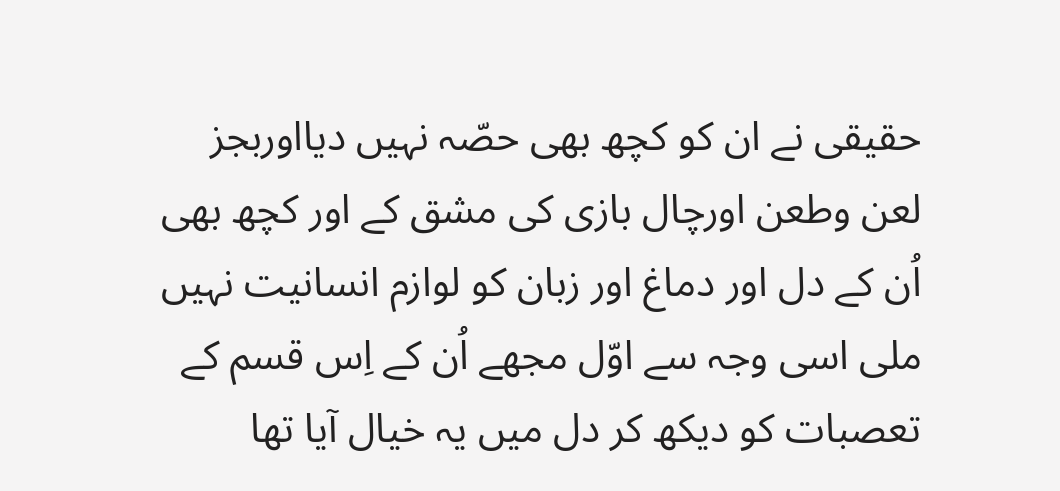حقیقی نے ان کو کچھ بھی حصّہ نہیں دیااوربجز لعن وطعن اورچال بازی کی مشق کے اور کچھ بھی اُن کے دل اور دماغ اور زبان کو لوازم انسانیت نہیں ملی اسی وجہ سے اوّل مجھے اُن کے اِس قسم کے تعصبات کو دیکھ کر دل میں یہ خیال آیا تھا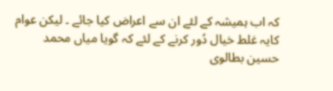کہ اب ہمیشہ کے لئے ان سے اعراض کیا جائے ۔ لیکن عوام کایہ غلط خیال دُور کرنے کے لئے کہ گویا میاں محمد حسین بطالوی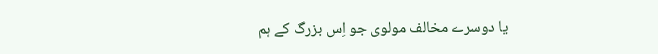یا دوسرے مخالف مولوی جو اِس بزرگ کے ہم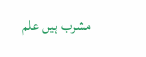مشرب ہیں علم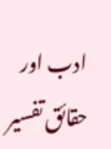ادب اور حقائق تفسیر